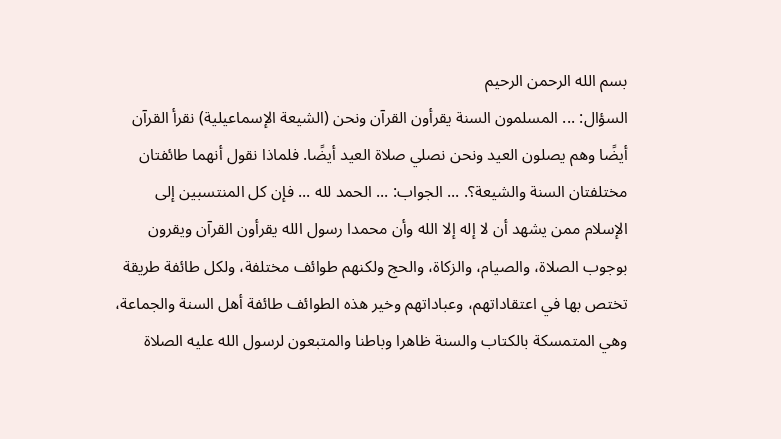بسم الله الرحمن الرحيم
السؤال: ... المسلمون السنة يقرأون القرآن ونحن (الشيعة الإسماعيلية) نقرأ القرآن أيضًا وهم يصلون العيد ونحن نصلي صلاة العيد أيضًا. فلماذا نقول أنهما طائفتان مختلفتان السنة والشيعة؟. ... الجواب: ... الحمد لله ... فإن كل المنتسبين إلى الإسلام ممن يشهد أن لا إله إلا الله وأن محمدا رسول الله يقرأون القرآن ويقرون بوجوب الصلاة، والصيام، والزكاة، والحج ولكنهم طوائف مختلفة، ولكل طائفة طريقة تختص بها في اعتقاداتهم، وعباداتهم وخير هذه الطوائف طائفة أهل السنة والجماعة، وهي المتمسكة بالكتاب والسنة ظاهرا وباطنا والمتبعون لرسول الله عليه الصلاة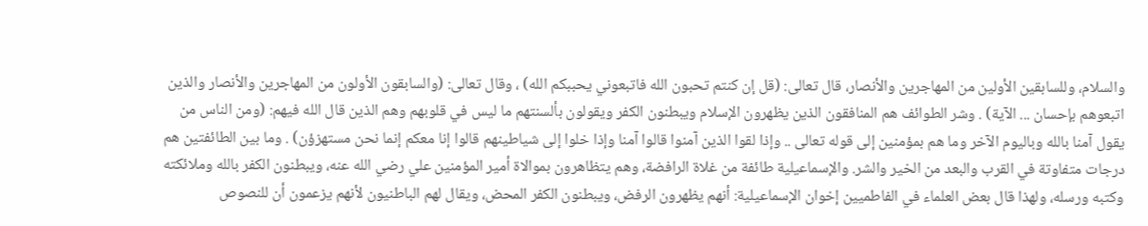والسلام، وللسابقين الأولين من المهاجرين والأنصار، قال تعالى: (قل إن كنتم تحبون الله فاتبعوني يحببكم الله) ، وقال تعالى: (والسابقون الأولون من المهاجرين والأنصار والذين اتبعوهم بإحسان ... الآية) . وشر الطوائف هم المنافقون الذين يظهرون الإسلام ويبطنون الكفر ويقولون بألسنتهم ما ليس في قلوبهم وهم الذين قال الله فيهم: (ومن الناس من يقول آمنا بالله وباليوم الآخر وما هم بمؤمنين إلى قوله تعالى .. وإذا لقوا الذين آمنوا قالوا آمنا وإذا خلوا إلى شياطينهم قالوا إنا معكم إنما نحن مستهزؤن) . وما بين الطائفتين هم درجات متفاوتة في القرب والبعد من الخير والشر. والإسماعيلية طائفة من غلاة الرافضة، وهم يتظاهرون بموالاة أمير المؤمنين علي رضي الله عنه، ويبطنون الكفر بالله وملائكته وكتبه ورسله، ولهذا قال بعض العلماء في الفاطميين إخوان الإسماعيلية: أنهم يظهرون الرفض، ويبطنون الكفر المحض، ويقال لهم الباطنيون لأنهم يزعمون أن للنصوص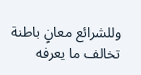وللشرائع معانٍ باطنة تخالف ما يعرفه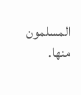المسلمون منها.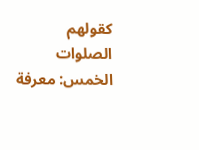كقولهم الصلوات الخمس: معرفة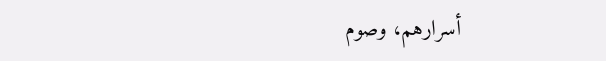أسرارهم، وصوم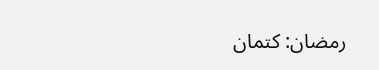رمضان: كتمان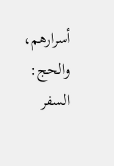أسرارهم، والحج: السفر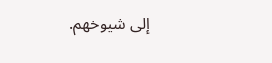إلى شيوخهم.